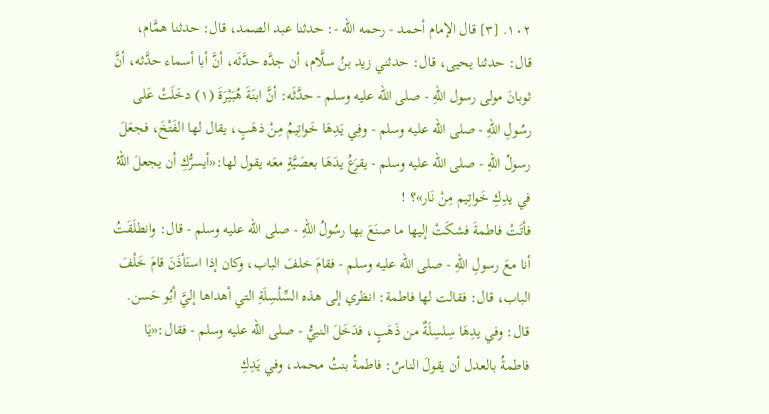١٠٢. [٣] قال الإمام أحمد - رحمه الله -: حدثنا عبد الصمد، قال: حدثنا همَّام، قال: حدثنا يحيى، قال: حدثني زيد بنُ سلَّام، أن جدَّه حدَّثَه، أنَّ أبا أسماء حدَّثه، أنَّ ثوبانَ مولى رسول اللهِ - صلى الله عليه وسلم - حدَّثَه: أنَّ ابنَةَ هُبَيْرَةَ (١) دخَلَتْ عَلى رسُولِ اللهِ - صلى الله عليه وسلم - وفِي يَدِهَا خَواتِيمُ مِنْ ذهَبٍ، يقال لها الفَتْخَ، فجعَلَ رسولُ اللهِ - صلى الله عليه وسلم - يقرَعُ يدَهَا بعصَيَّةٍ معَه يقول لها:«أيسرُّكِ أن يجعلَ اللهُ في يدِكِ خَواتِيم مِنْ نَار»؟ !
فأتَتْ فاطمةَ فشكَتْ إليها ما صنَعَ بها رسُولُ اللهِ - صلى الله عليه وسلم - قال: وانطلَقَتُ أنا معَ رسولِ اللهِ - صلى الله عليه وسلم - فقامَ خلفَ الباب، وكان إذا استَأذَنَ قامَ خَلْفَ الباب، قال: فقالت لها فاطمة: انظري إلى هذه السِّلْسِلَةِ التي أهداها إليَّ أبُو حَسن.
قال: وفي يدِهَا سِلسِلَةٌ من ذَهَبٍ، فدَخَلَ النبيُّ - صلى الله عليه وسلم - فقال:«يَا فاطمةُ بالعدل أن يقولَ الناسُ: فاطمةُ بنتُ محمد، وفي يَدِكِ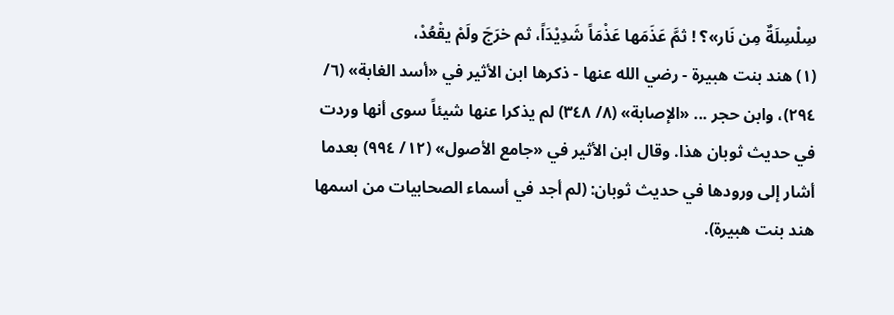سِلْسِلَةٌ مِن نَار»؟ ! ثمَّ عَذَمَها عَذْمَاً شَدِيْدَاً، ثم خرَجَ ولَمْ يقْعُدْ،
(١) هند بنت هبيرة - رضي الله عنها - ذكرها ابن الأثير في «أسد الغابة» (٦/ ٢٩٤)، وابن حجر ... «الإصابة» (٨/ ٣٤٨) لم يذكرا عنها شيئاً سوى أنها وردت في حديث ثوبان هذا. وقال ابن الأثير في «جامع الأصول» (١٢/ ٩٩٤) بعدما أشار إلى ورودها في حديث ثوبان: (لم أجد في أسماء الصحابيات من اسمها هند بنت هبيرة).